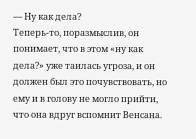— Ну как дела?
Теперь-то, поразмыслив, он понимает, что в этом «ну как дела?» уже таилась угроза, и он должен был это почувствовать, но ему и в голову не могло прийти, что она вдруг вспомнит Венсана.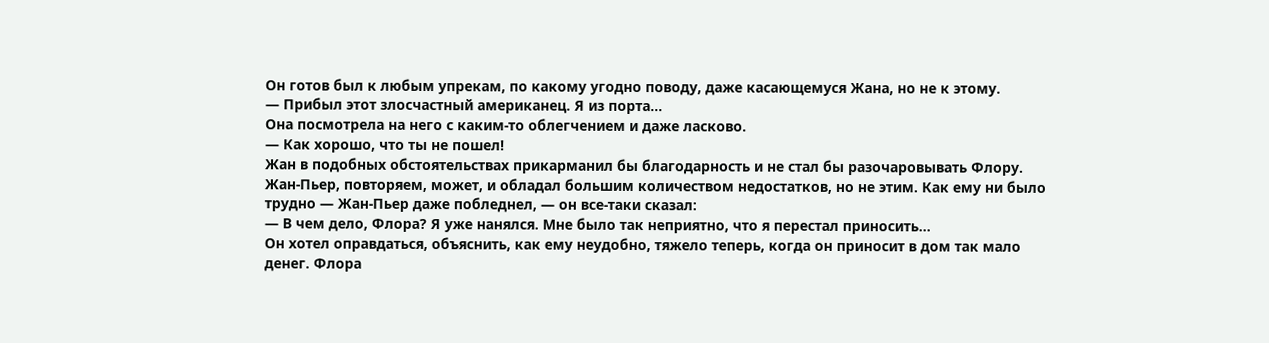Он готов был к любым упрекам, по какому угодно поводу, даже касающемуся Жана, но не к этому.
— Прибыл этот злосчастный американец. Я из порта…
Она посмотрела на него с каким-то облегчением и даже ласково.
— Как хорошо, что ты не пошел!
Жан в подобных обстоятельствах прикарманил бы благодарность и не стал бы разочаровывать Флору. Жан-Пьер, повторяем, может, и обладал большим количеством недостатков, но не этим. Как ему ни было трудно — Жан-Пьер даже побледнел, — он все-таки сказал:
— В чем дело, Флора? Я уже нанялся. Мне было так неприятно, что я перестал приносить…
Он хотел оправдаться, объяснить, как ему неудобно, тяжело теперь, когда он приносит в дом так мало денег. Флора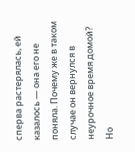сперва растерялась, ей казалось — она его не поняла. Почему же в таком случае он вернулся в неурочное время домой? Но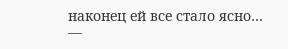наконец ей все стало ясно…
—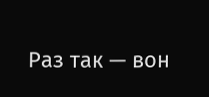Раз так — вон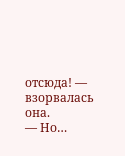отсюда! — взорвалась она.
— Но…